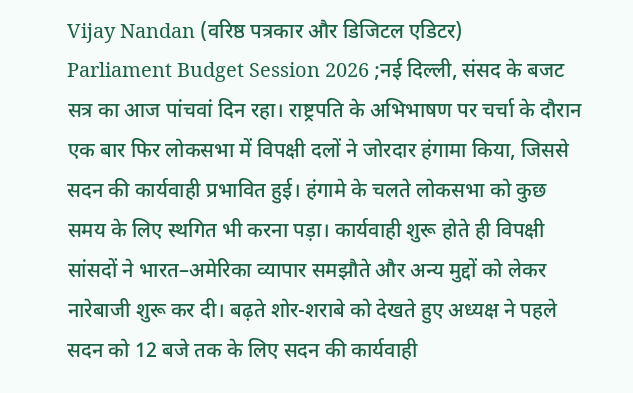Vijay Nandan (वरिष्ठ पत्रकार और डिजिटल एडिटर)
Parliament Budget Session 2026 ;नई दिल्ली, संसद के बजट सत्र का आज पांचवां दिन रहा। राष्ट्रपति के अभिभाषण पर चर्चा के दौरान एक बार फिर लोकसभा में विपक्षी दलों ने जोरदार हंगामा किया, जिससे सदन की कार्यवाही प्रभावित हुई। हंगामे के चलते लोकसभा को कुछ समय के लिए स्थगित भी करना पड़ा। कार्यवाही शुरू होते ही विपक्षी सांसदों ने भारत–अमेरिका व्यापार समझौते और अन्य मुद्दों को लेकर नारेबाजी शुरू कर दी। बढ़ते शोर-शराबे को देखते हुए अध्यक्ष ने पहले सदन को 12 बजे तक के लिए सदन की कार्यवाही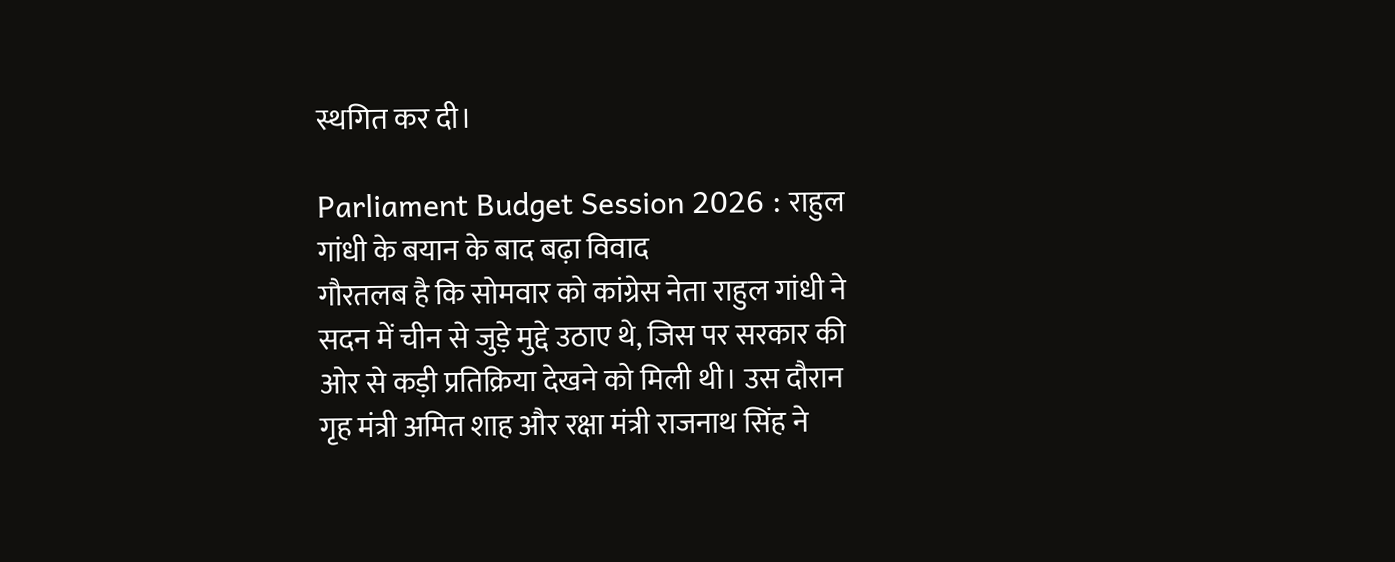स्थगित कर दी।

Parliament Budget Session 2026 : राहुल गांधी के बयान के बाद बढ़ा विवाद
गौरतलब है कि सोमवार को कांग्रेस नेता राहुल गांधी ने सदन में चीन से जुड़े मुद्दे उठाए थे, जिस पर सरकार की ओर से कड़ी प्रतिक्रिया देखने को मिली थी। उस दौरान गृह मंत्री अमित शाह और रक्षा मंत्री राजनाथ सिंह ने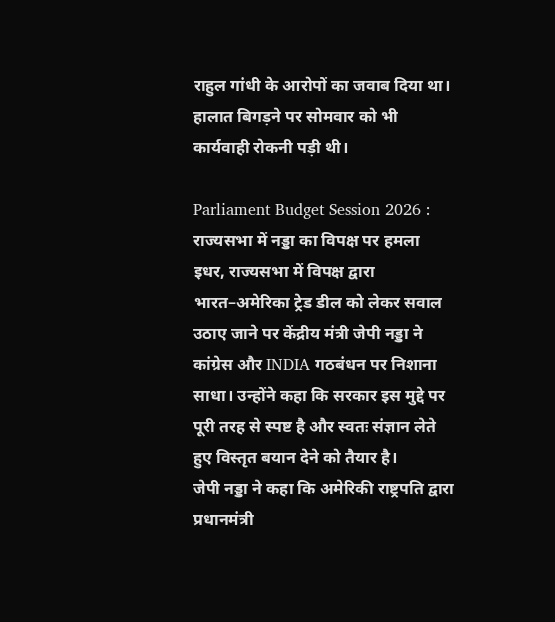राहुल गांधी के आरोपों का जवाब दिया था। हालात बिगड़ने पर सोमवार को भी कार्यवाही रोकनी पड़ी थी।

Parliament Budget Session 2026 : राज्यसभा में नड्डा का विपक्ष पर हमला
इधर, राज्यसभा में विपक्ष द्वारा भारत–अमेरिका ट्रेड डील को लेकर सवाल उठाए जाने पर केंद्रीय मंत्री जेपी नड्डा ने कांग्रेस और INDIA गठबंधन पर निशाना साधा। उन्होंने कहा कि सरकार इस मुद्दे पर पूरी तरह से स्पष्ट है और स्वतः संज्ञान लेते हुए विस्तृत बयान देने को तैयार है।
जेपी नड्डा ने कहा कि अमेरिकी राष्ट्रपति द्वारा प्रधानमंत्री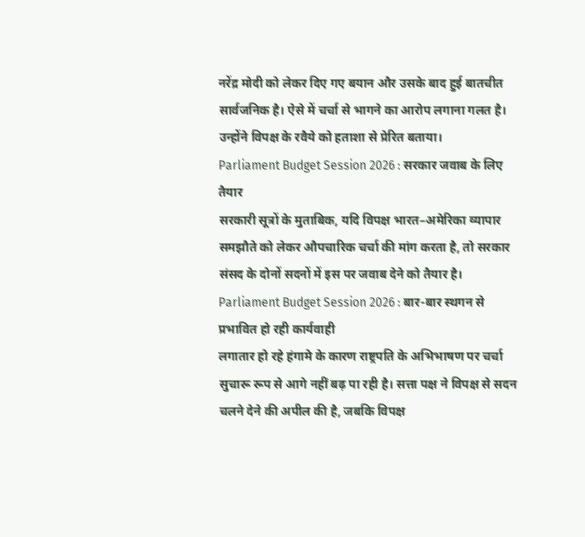नरेंद्र मोदी को लेकर दिए गए बयान और उसके बाद हुई बातचीत सार्वजनिक है। ऐसे में चर्चा से भागने का आरोप लगाना गलत है। उन्होंने विपक्ष के रवैये को हताशा से प्रेरित बताया।
Parliament Budget Session 2026 : सरकार जवाब के लिए तैयार
सरकारी सूत्रों के मुताबिक, यदि विपक्ष भारत–अमेरिका व्यापार समझौते को लेकर औपचारिक चर्चा की मांग करता है, तो सरकार संसद के दोनों सदनों में इस पर जवाब देने को तैयार है।
Parliament Budget Session 2026 : बार-बार स्थगन से प्रभावित हो रही कार्यवाही
लगातार हो रहे हंगामे के कारण राष्ट्रपति के अभिभाषण पर चर्चा सुचारू रूप से आगे नहीं बढ़ पा रही है। सत्ता पक्ष ने विपक्ष से सदन चलने देने की अपील की है, जबकि विपक्ष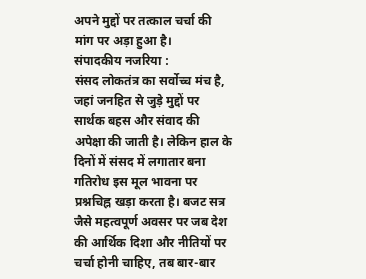अपने मुद्दों पर तत्काल चर्चा की मांग पर अड़ा हुआ है।
संपादकीय नजरिया :
संसद लोकतंत्र का सर्वोच्च मंच है, जहां जनहित से जुड़े मुद्दों पर सार्थक बहस और संवाद की अपेक्षा की जाती है। लेकिन हाल के दिनों में संसद में लगातार बना गतिरोध इस मूल भावना पर प्रश्नचिह्न खड़ा करता है। बजट सत्र जैसे महत्वपूर्ण अवसर पर जब देश की आर्थिक दिशा और नीतियों पर चर्चा होनी चाहिए, तब बार-बार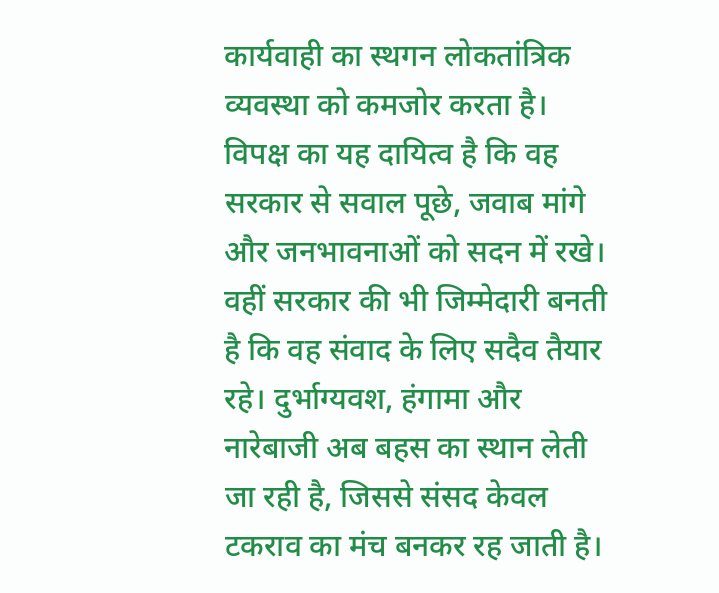कार्यवाही का स्थगन लोकतांत्रिक व्यवस्था को कमजोर करता है।
विपक्ष का यह दायित्व है कि वह सरकार से सवाल पूछे, जवाब मांगे और जनभावनाओं को सदन में रखे। वहीं सरकार की भी जिम्मेदारी बनती है कि वह संवाद के लिए सदैव तैयार रहे। दुर्भाग्यवश, हंगामा और नारेबाजी अब बहस का स्थान लेती जा रही है, जिससे संसद केवल टकराव का मंच बनकर रह जाती है।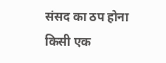संसद का ठप होना किसी एक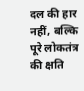दल की हार नहीं, बल्कि पूरे लोकतंत्र की क्षति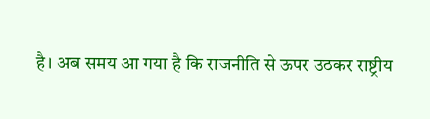है। अब समय आ गया है कि राजनीति से ऊपर उठकर राष्ट्रीय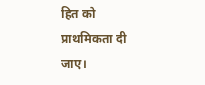हित को प्राथमिकता दी जाए।